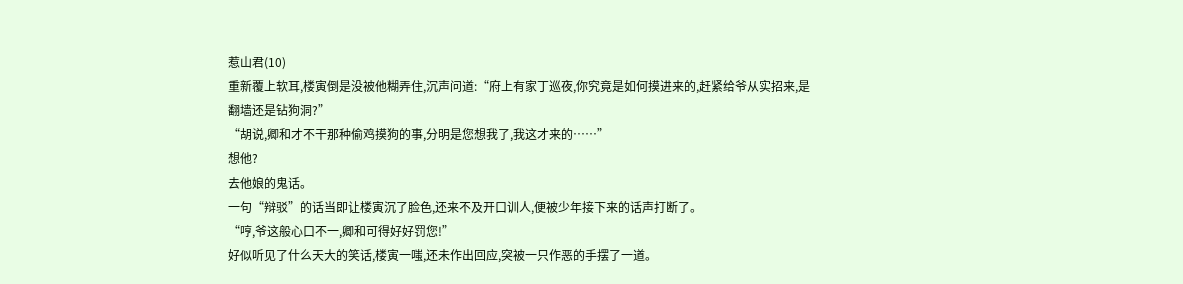惹山君(10)
重新覆上软耳,楼寅倒是没被他糊弄住,沉声问道:“府上有家丁巡夜,你究竟是如何摸进来的,赶紧给爷从实招来,是翻墙还是钻狗洞?”
“胡说,卿和才不干那种偷鸡摸狗的事,分明是您想我了,我这才来的……”
想他?
去他娘的鬼话。
一句“辩驳”的话当即让楼寅沉了脸色,还来不及开口训人,便被少年接下来的话声打断了。
“哼,爷这般心口不一,卿和可得好好罚您!”
好似听见了什么天大的笑话,楼寅一嗤,还未作出回应,突被一只作恶的手摆了一道。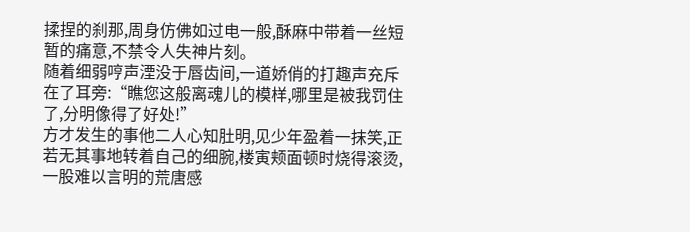揉捏的刹那,周身仿佛如过电一般,酥麻中带着一丝短暂的痛意,不禁令人失神片刻。
随着细弱哼声湮没于唇齿间,一道娇俏的打趣声充斥在了耳旁:“瞧您这般离魂儿的模样,哪里是被我罚住了,分明像得了好处!”
方才发生的事他二人心知肚明,见少年盈着一抹笑,正若无其事地转着自己的细腕,楼寅颊面顿时烧得滚烫,一股难以言明的荒唐感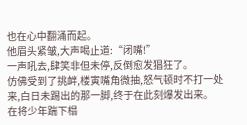也在心中翻涌而起。
他眉头紧皱,大声喝止道:“闭嘴!”
一声吼去,肆笑非但未停,反倒愈发猖狂了。
仿佛受到了挑衅,楼寅嘴角微抽,怒气顿时不打一处来,白日未踢出的那一脚,终于在此刻爆发出来。
在将少年踹下榻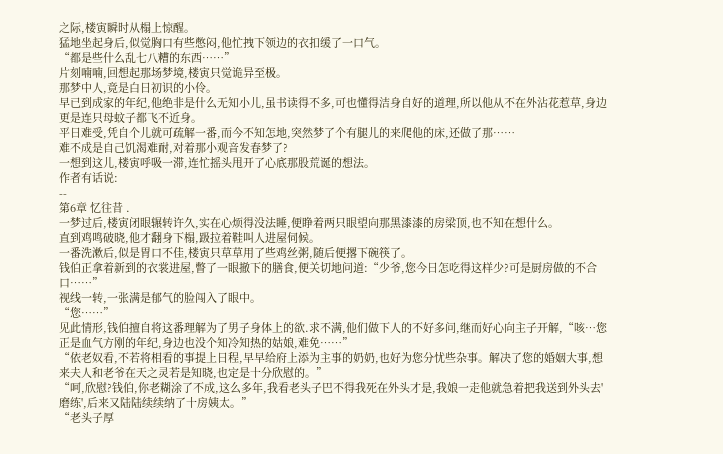之际,楼寅瞬时从榻上惊醒。
猛地坐起身后,似觉胸口有些憋闷,他忙拽下领边的衣扣缓了一口气。
“都是些什么乱七八糟的东西……”
片刻喃喃,回想起那场梦境,楼寅只觉诡异至极。
那梦中人,竟是白日初识的小伶。
早已到成家的年纪,他绝非是什么无知小儿,虽书读得不多,可也懂得洁身自好的道理,所以他从不在外沾花惹草,身边更是连只母蚊子都飞不近身。
平日难受,凭自个儿就可疏解一番,而今不知怎地,突然梦了个有腿儿的来爬他的床,还做了那……
难不成是自己饥渴难耐,对着那小观音发春梦了?
一想到这儿,楼寅呼吸一滞,连忙摇头甩开了心底那股荒诞的想法。
作者有话说:
--
第6章 忆往昔 .
一梦过后,楼寅闭眼辗转许久,实在心烦得没法睡,便睁着两只眼望向那黑漆漆的房梁顶,也不知在想什么。
直到鸡鸣破晓,他才翻身下榻,趿拉着鞋叫人进屋伺候。
一番洗漱后,似是胃口不佳,楼寅只草草用了些鸡丝粥,随后便撂下碗筷了。
钱伯正拿着新到的衣裳进屋,瞥了一眼撤下的膳食,便关切地问道:“少爷,您今日怎吃得这样少?可是厨房做的不合口……”
视线一转,一张满是郁气的脸闯入了眼中。
“您……”
见此情形,钱伯擅自将这番理解为了男子身体上的欲.求不满,他们做下人的不好多问,继而好心向主子开解,“咳…您正是血气方刚的年纪,身边也没个知冷知热的姑娘,难免……”
“依老奴看,不若将相看的事提上日程,早早给府上添为主事的奶奶,也好为您分忧些杂事。解决了您的婚姻大事,想来夫人和老爷在天之灵若是知晓,也定是十分欣慰的。”
“呵,欣慰?钱伯,你老糊涂了不成,这么多年,我看老头子巴不得我死在外头才是,我娘一走他就急着把我送到外头去'磨练',后来又陆陆续续纳了十房姨太。”
“老头子厚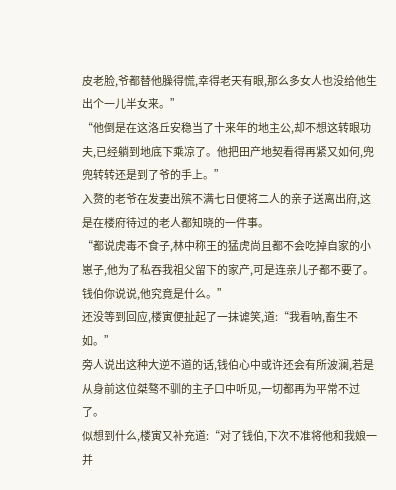皮老脸,爷都替他臊得慌,幸得老天有眼,那么多女人也没给他生出个一儿半女来。”
“他倒是在这洛丘安稳当了十来年的地主公,却不想这转眼功夫,已经躺到地底下乘凉了。他把田产地契看得再紧又如何,兜兜转转还是到了爷的手上。”
入赘的老爷在发妻出殡不满七日便将二人的亲子送离出府,这是在楼府待过的老人都知晓的一件事。
“都说虎毒不食子,林中称王的猛虎尚且都不会吃掉自家的小崽子,他为了私吞我祖父留下的家产,可是连亲儿子都不要了。钱伯你说说,他究竟是什么。”
还没等到回应,楼寅便扯起了一抹谑笑,道:“我看呐,畜生不如。”
旁人说出这种大逆不道的话,钱伯心中或许还会有所波澜,若是从身前这位桀骜不驯的主子口中听见,一切都再为平常不过了。
似想到什么,楼寅又补充道:“对了钱伯,下次不准将他和我娘一并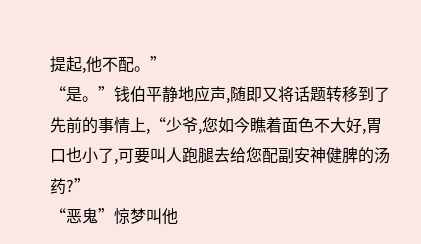提起,他不配。”
“是。”钱伯平静地应声,随即又将话题转移到了先前的事情上,“少爷,您如今瞧着面色不大好,胃口也小了,可要叫人跑腿去给您配副安神健脾的汤药?”
“恶鬼”惊梦叫他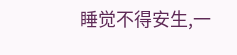睡觉不得安生,一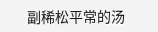副稀松平常的汤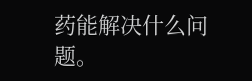药能解决什么问题。